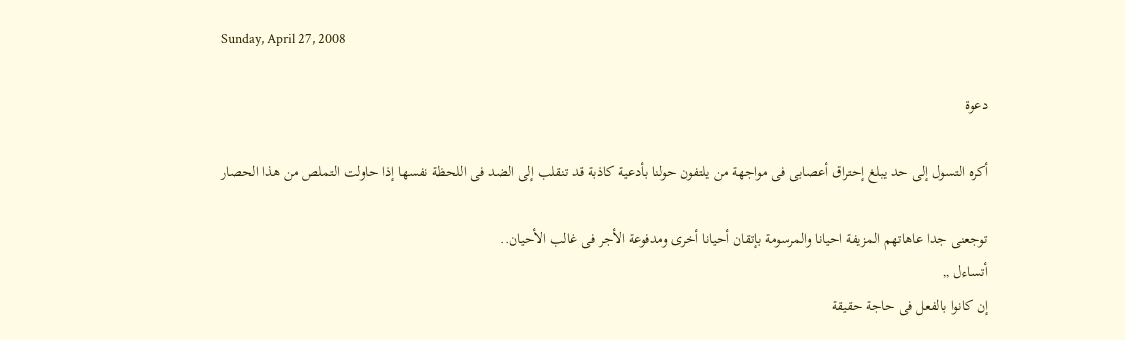Sunday, April 27, 2008

دعوة

أكره التسول إلى حد يبلغ إحتراق أعصابى فى مواجهة من يلتفون حولنا بأدعية كاذبة قد تنقلب إلى الضد فى اللحظة نفسها إذا حاولت التملص من هذا الحصار

توجعنى جدا عاهاتهم المزيفة احيانا والمرسومة بإتقان أحيانا أخرى ومدفوعة الأجر فى غالب الأحيان..
أتساءل ,,
إن كانوا بالفعل فى حاجة حقيقة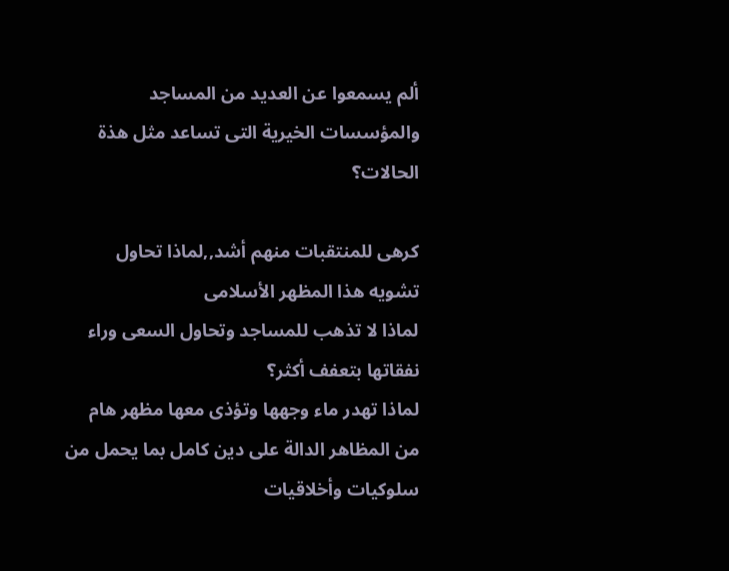ألم يسمعوا عن العديد من المساجد والمؤسسات الخيرية التى تساعد مثل هذة الحالات؟

كرهى للمنتقبات منهم أشد,,لماذا تحاول تشويه هذا المظهر الأسلامى
لماذا لا تذهب للمساجد وتحاول السعى وراء نفقاتها بتعفف أكثر؟
لماذا تهدر ماء وجهها وتؤذى معها مظهر هام من المظاهر الدالة على دين كامل بما يحمل من سلوكيات وأخلاقيات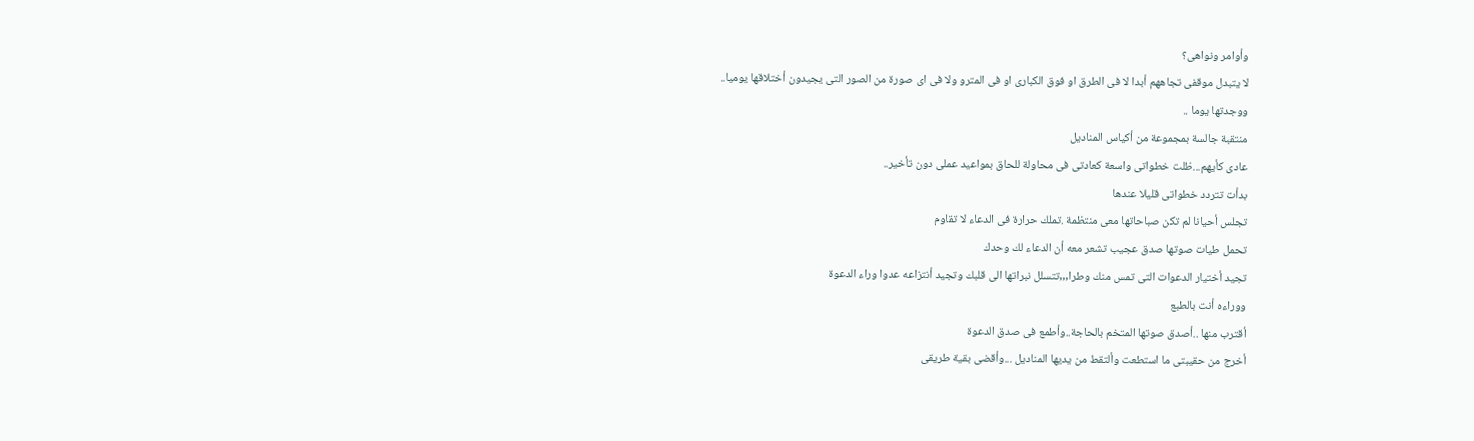وأوامر ونواهى؟
لا يتبدل موقفى تجاههم أبدا لا فى الطرق او فوق الكبارى او فى المترو ولا فى اى صورة من الصور التى يجيدون أختلاقها يوميا..
ووجدتها يوما ..
منتقبة جالسة بمجموعة من أكياس المناديل
عادى كأيهم...ظلت خطواتى واسعة كعادتى فى محاولة للحاق بمواعيد عملى دون تأخير..
بدأت تتردد خطواتى قليلا عندها
تجلس أحيانا لم تكن صباحاتها معى منتظمة .تملك حرارة فى الدعاء لا تقاوم
تحمل طيات صوتها صدق عجيب تشعر معه أن الدعاء لك وحدك
تجيد أختيار الدعوات التى تمس منك وطرا,,,تتسلل نبراتها الى قلبك وتجيد أنتزاعه عدوا وراء الدعوة
ووراءه أنت بالطبع
أقترب منها ..أصدق صوتها المتخم بالحاجة..وأطمع فى صدق الدعوة
أخرج من حقيبتى ما استطعت وألتقط من يديها المناديل ...وأقضى بقية طريقى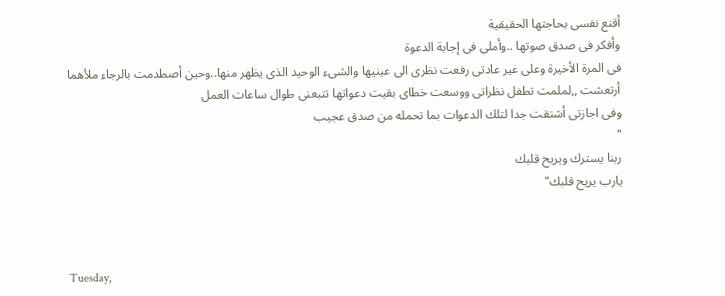أقنع نفسى بحاجتها الحقيقية
وأفكر فى صدق صوتها ..وأملى فى إجابة الدعوة
فى المرة الأخيرة وعلى غير عادتى رفعت نظرى الى عينيها والشىء الوحيد الذى يظهر منها..وحين أصطدمت بالرجاء ملأهما
أرتعشت ,,لملمت تطفل نظراتى ووسعت خطاى بقيت دعواتها تتبعنى طوال ساعات العمل
وفى اجازتى أشتقت جدا لتلك الدعوات بما تحمله من صدق عجيب
"
ربنا يسترك ويريح قلبك
يارب يريح قلبك"



Tuesday,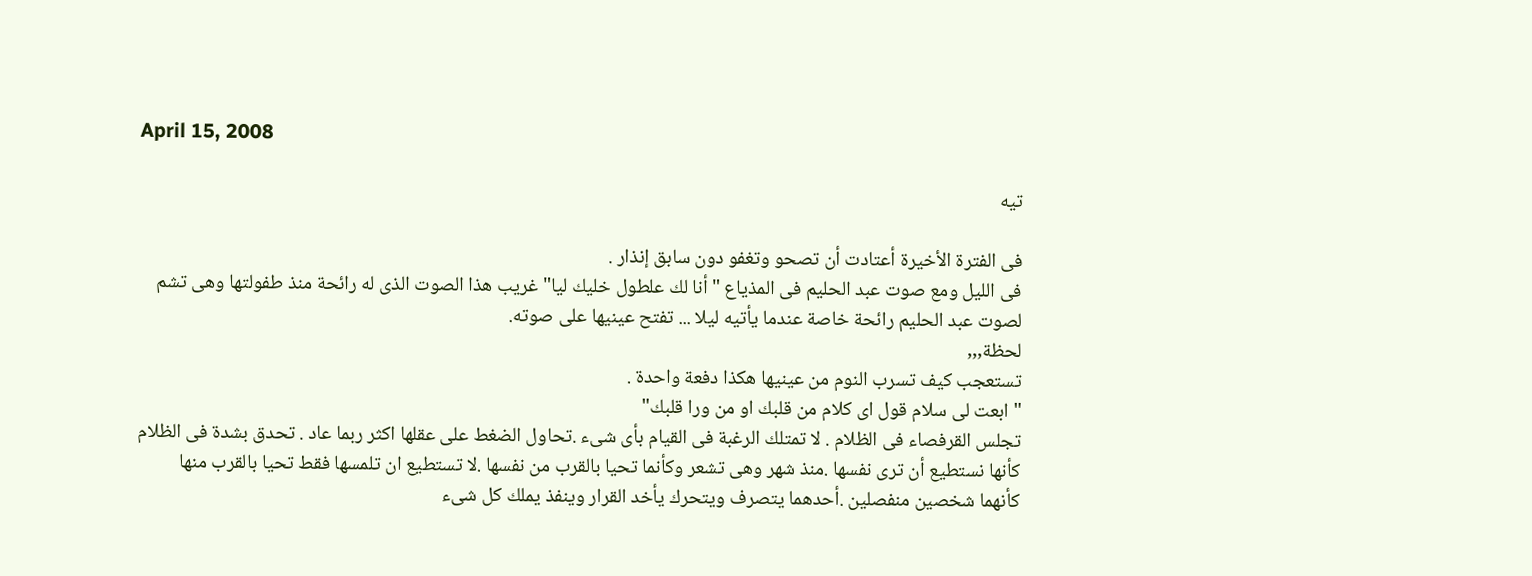April 15, 2008

تيه

فى الفترة الأخيرة أعتادت أن تصحو وتغفو دون سابق إنذار .
فى الليل ومع صوت عبد الحليم فى المذياع "أنا لك علطول خليك ليا" غريب هذا الصوت الذى له رائحة منذ طفولتها وهى تشم لصوت عبد الحليم رائحة خاصة عندما يأتيه ليلا ... تفتح عينيها على صوته.
لحظة,,,
تستعجب كيف تسرب النوم من عينيها هكذا دفعة واحدة .
" ابعت لى سلام قول اى كلام من قلبك او من ورا قلبك"
تجلس القرفصاء فى الظلام . لا تمتلك الرغبة فى القيام بأى شىء .تحاول الضغط على عقلها اكثر ربما عاد . تحدق بشدة فى الظلام كأنها نستطيع أن ترى نفسها .منذ شهر وهى تشعر وكأنما تحيا بالقرب من نفسها .لا تستطيع ان تلمسها فقط تحيا بالقرب منها
كأنهما شخصين منفصلين .أحدهما يتصرف ويتحرك يأخد القرار وينفذ يملك كل شىء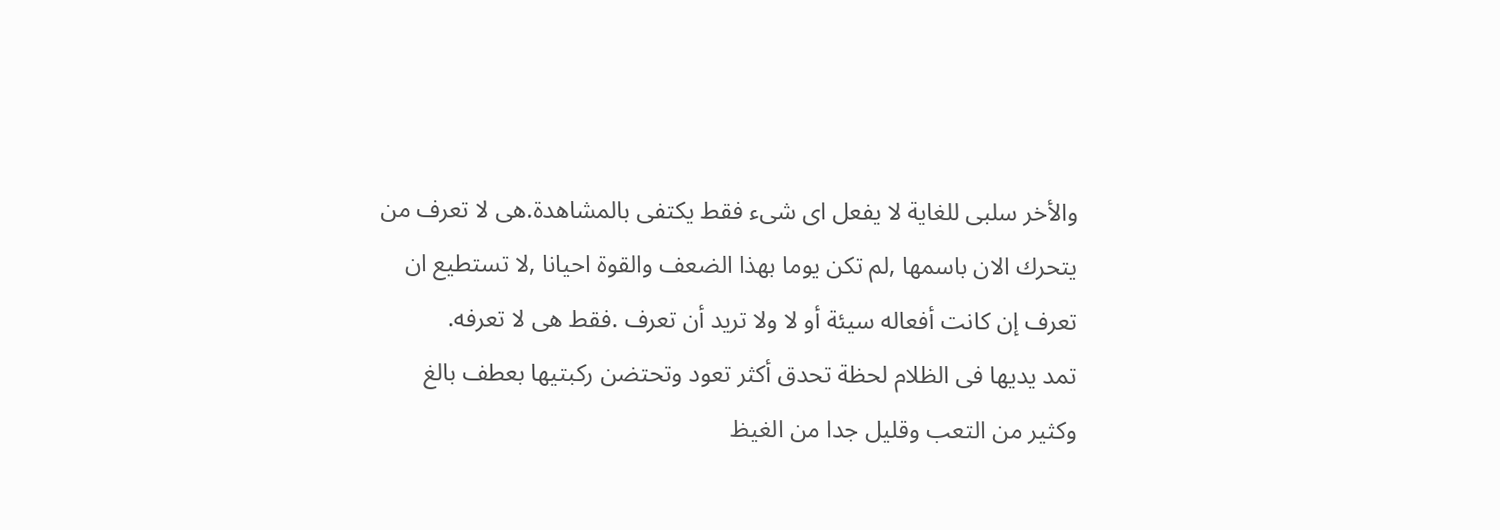والأخر سلبى للغاية لا يفعل اى شىء فقط يكتفى بالمشاهدة.هى لا تعرف من يتحرك الان باسمها ,لم تكن يوما بهذا الضعف والقوة احيانا ,لا تستطيع ان تعرف إن كانت أفعاله سيئة أو لا ولا تريد أن تعرف .فقط هى لا تعرفه.
تمد يديها فى الظلام لحظة تحدق أكثر تعود وتحتضن ركبتيها بعطف بالغ وكثير من التعب وقليل جدا من الغيظ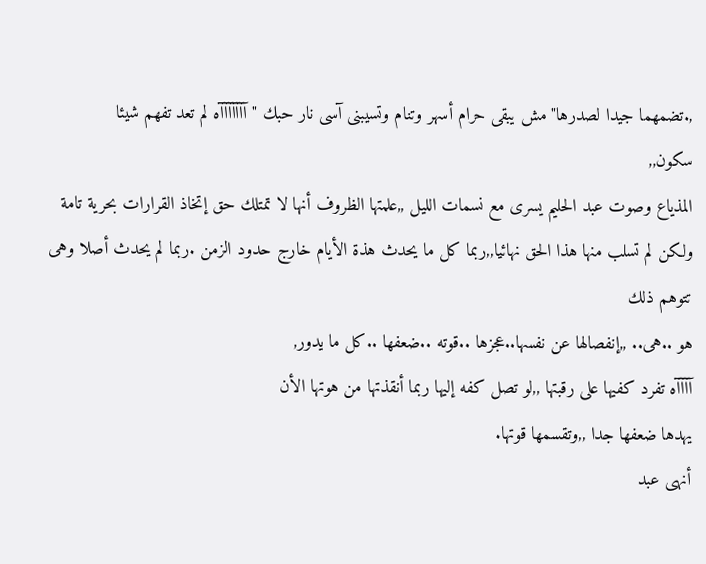,.تضمهما جيدا لصدرها"مش يبقى حرام أسهر وتنام وتسيبنى آسى نار حبك " آآآآآآآه لم تعد تفهم شيئا
سكون,,
المذياع وصوت عبد الحليم يسرى مع نسمات الليل ,,علمتها الظروف أنها لا تمتلك حق إتخاذ القرارات بحرية تامة ولكن لم تسلب منها هذا الحق نهائيا,,ربما كل ما يحدث هذة الأيام خارج حدود الزمن .ربما لم يحدث أصلا وهى تتوهم ذلك
هو ..هى.. ,,إنفصالها عن نفسها..عجزها ..قوته ..ضعفها ..كل ما يدور,
آآآآه تفرد كفيها على رقبتها ,,لو تصل كفه إليها ربما أنقذتها من هوتها الأن
يهدها ضعفها جدا ,,وتقسمها قوتها.
أنهى عبد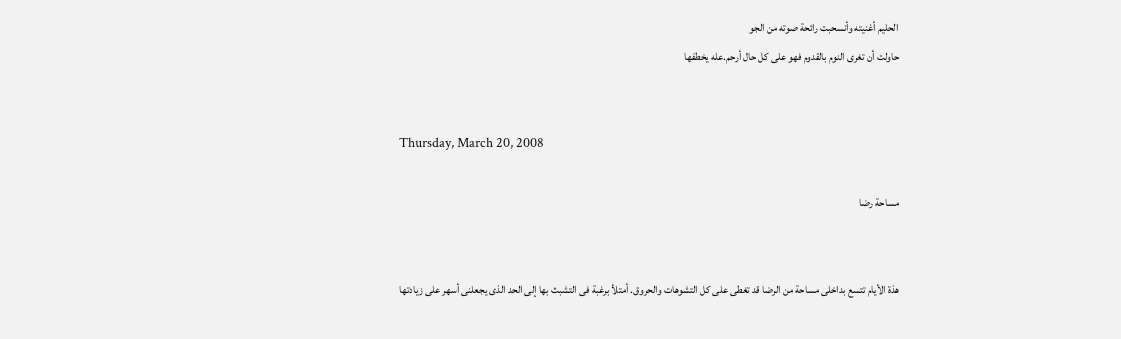الحليم أغنيته وأنسحبت رائحة صوته من الجو
حاولت أن تغرى النوم بالقدوم فهو على كل حال أرحم.عله يخطفها


Thursday, March 20, 2008

مساحة رضا


هذة الأيام تتسع بداخلى مساحة من الرضا قد تغطى على كل التشوهات والحروق. أمتلأ برغبة فى التشبث بها إلى الحد الذى يجعلنى أسهر على زيادتها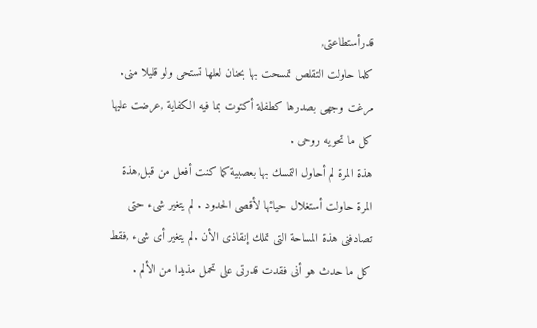قدرأستطاعتى,
كلما حاولت التقلص تمسحت بها بحنان لعلها تستحى ولو قليلا منى. مرغت وجهى بصدرها كطفلة أكتوت بما فيه الكفاية ,عرضت عليها كل ما تحويه روحى .
هذة المرة لم أحاول التمسك بها بعصبية كما كنت أفعل من قبل,هذة المرة حاولت أستغلال حيائها لأقصى الحدود . لم يتغير شىء حتى تصادفنى هذة المساحة التى تملك إنقاذى الأن .لم يتغير أى شىء ,فقط كل ما حدث هو أنى فقدت قدرتى على تحمل مذيدا من الألم .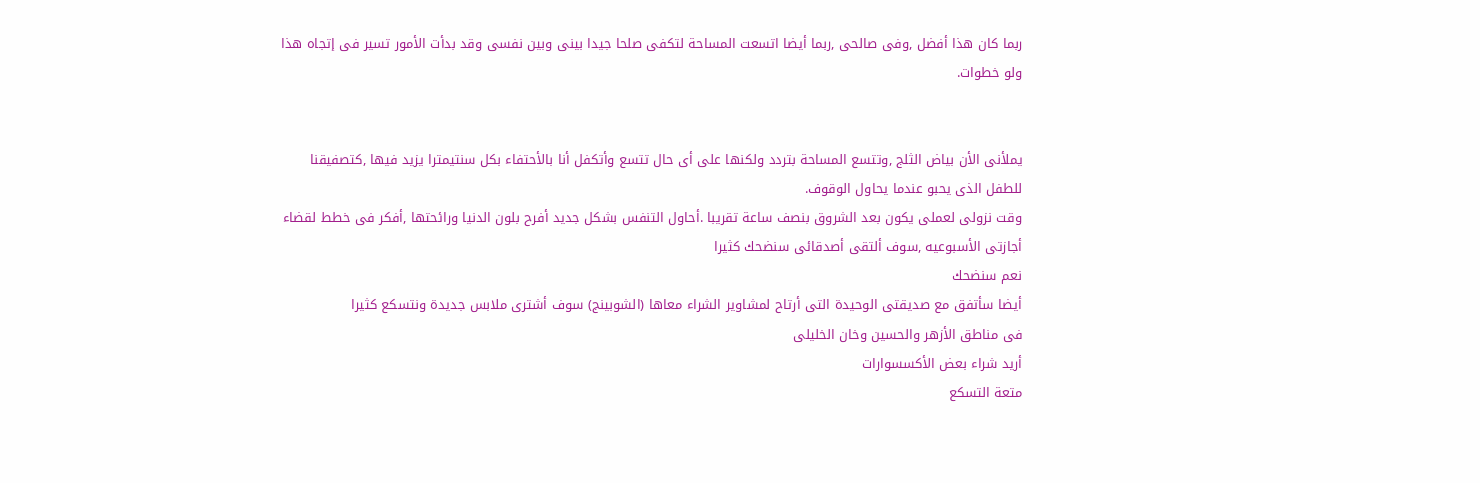ربما كان هذا أفضل ,وفى صالحى ,ربما أيضا اتسعت المساحة لتكفى صلحا جيدا بينى وبين نفسى وقد بدأت الأمور تسير فى إتجاه هذا ولو خطوات.


يملأنى الأن بياض الثلج ,وتتسع المساحة بتردد ولكنها على أى حال تتسع وأتكفل أنا بالأحتفاء بكل سنتيمترا يزيد فيها ,كتصفيقنا للطفل الذى يحبو عندما يحاول الوقوف.
وقت نزولى لعملى يكون بعد الشروق بنصف ساعة تقريبا .أحاول التنفس بشكل جديد أفرح بلون الدنيا ورائحتها ,أفكر فى خطط لقضاء أجازتى الأسبوعيه ,سوف ألتقى أصدقائى سنضحك كثيرا
نعم سنضحك
أيضا سأتفق مع صديقتى الوحيدة التى أرتاح لمشاوير الشراء معاها (الشوبينج) سوف أشترى ملابس جديدة ونتسكع كثيرا
فى مناطق الأزهر والحسين وخان الخليلى
أريد شراء بعض الأكسسوارات
متعة التسكع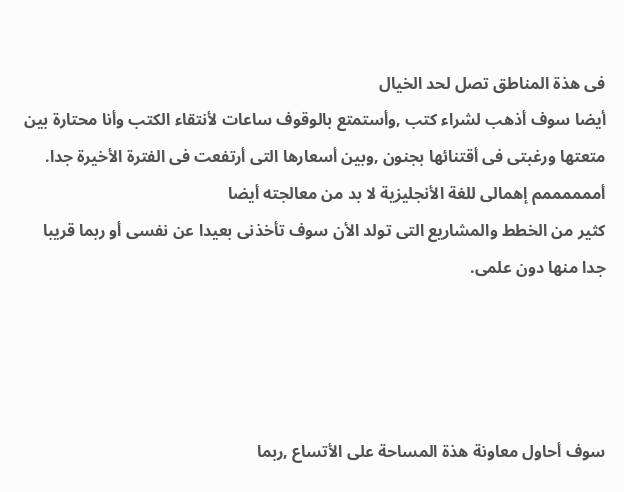فى هذة المناطق تصل لحد الخيال
أيضا سوف أذهب لشراء كتب ,وأستمتع بالوقوف ساعات لأنتقاء الكتب وأنا محتارة بين متعتها ورغبتى فى أقتنائها بجنون ,وبين أسعارها التى أرتفعت فى الفترة الأخيرة جدا.
أممممممم إهمالى للغة الأنجليزية لا بد من معالجته أيضا
كثير من الخطط والمشاريع التى تولد الأن سوف تأخذنى بعيدا عن نفسى أو ربما قريبا جدا منها دون علمى.




سوف أحاول معاونة هذة المساحة على الأتساع ,ربما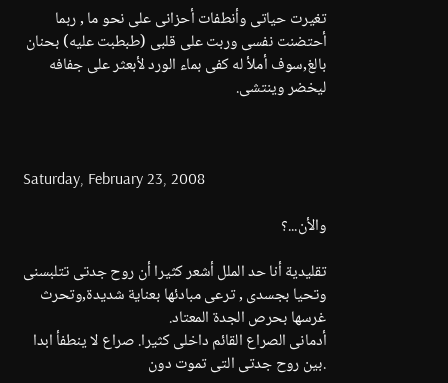تغيرت حياتى وأنطفات أحزانى على نحو ما , ربما أحتضنت نفسى وربت على قلبى (طبطبت عليه) بحنان بالغ,سوف أملأ له كفى بماء الورد لأبعثر على جفافه ليخضر وينتشى.



Saturday, February 23, 2008

والأن...؟

تقليدية أنا حد الملل أشعر كثيرا أن روح جدتى تتلبسنى وتحيا بجسدى , ترعى مبادئها بعناية شديدة,وتحرث غرسها بحرص الجدة المعتاد.
أدمانى الصراع القائم داخلى كثيرا. صراع لا ينطفأ ابدا .بين روح جدتى التى تموت دون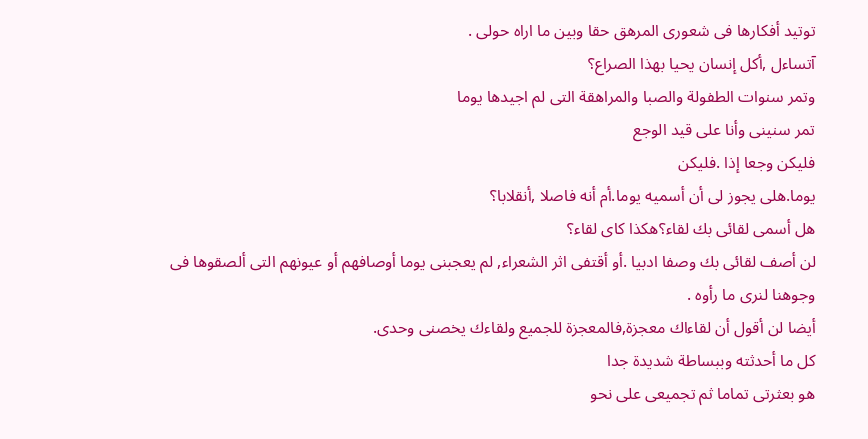توتيد أفكارها فى شعورى المرهق حقا وبين ما اراه حولى .
آتساءل ,أكل إنسان يحيا بهذا الصراع؟
وتمر سنوات الطفولة والصبا والمراهقة التى لم اجيدها يوما
تمر سنينى وأنا على قيد الوجع
فليكن وجعا إذا .فليكن
يوما.هلى يجوز لى أن أسميه يوما.أم أنه فاصلا ,أنقلابا؟
هل أسمى لقائى بك لقاء؟هكذا كاى لقاء؟
لن أصف لقائى بك وصفا ادبيا .أو أقتفى اثر الشعراء, لم يعجبنى يوما أوصافهم أو عيونهم التى ألصقوها فى وجوهنا لنرى ما رأوه .
أيضا لن أقول أن لقاءاك معجزة,فالمعجزة للجميع ولقاءك يخصنى وحدى.
كل ما أحدثته وببساطة شديدة جدا
هو بعثرتى تماما ثم تجميعى على نحو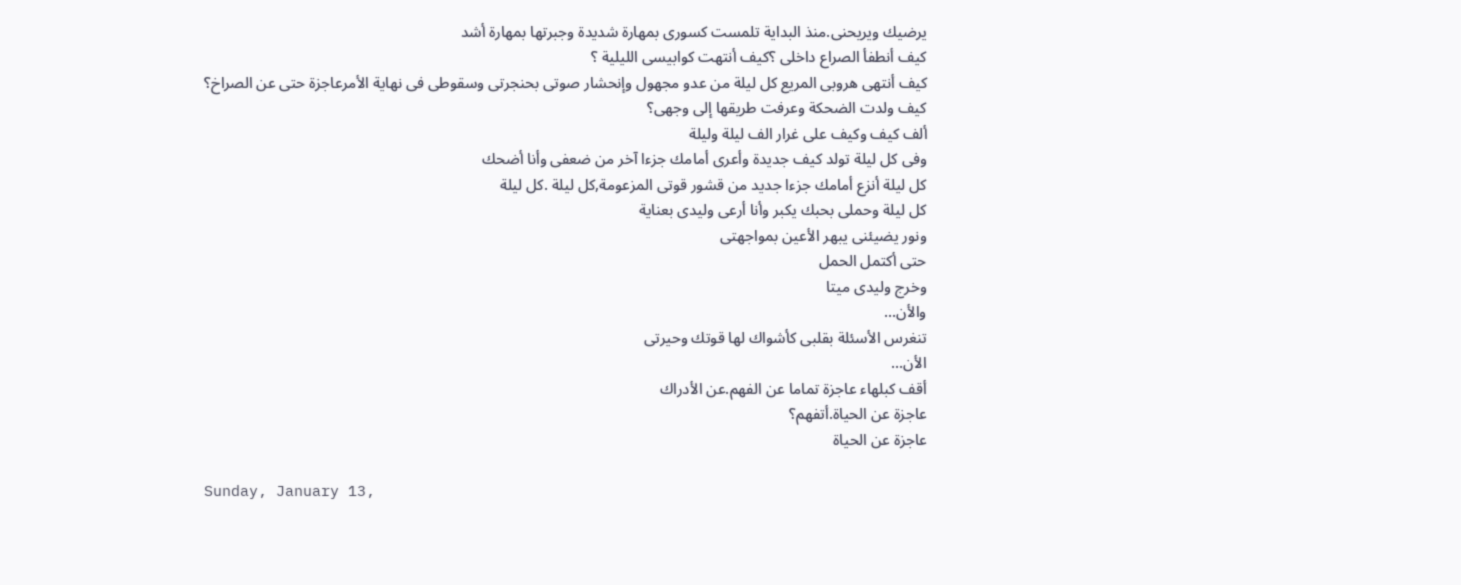يرضيك ويريحنى.منذ البداية تلمست كسورى بمهارة شديدة وجبرتها بمهارة أشد
كيف أنطفأ الصراع داخلى ؟كيف أنتهت كوابيسى الليلية ؟
كيف أنتهى هروبى المريع كل ليلة من عدو مجهول وإنحشار صوتى بحنجرتى وسقوطى فى نهاية الأمرعاجزة حتى عن الصراخ؟
كيف ولدت الضحكة وعرفت طريقها إلى وجهى؟
ألف كيف وكيف على غرار الف ليلة وليلة
وفى كل ليلة تولد كيف جديدة وأعرى أمامك جزءا آخر من ضعفى وأنا أضحك
كل ليلة أنزع أمامك جزءا جديد من قشور قوتى المزعومة,كل ليلة .كل ليلة
كل ليلة وحملى بحبك يكبر وأنا أرعى وليدى بعناية
ونور يضيئنى يبهر الأعين بمواجهتى
حتى أكتمل الحمل
وخرج وليدى ميتا
والأن...
تنغرس الأسئلة بقلبى كأشواك لها قوتك وحيرتى
الأن...
أقف كبلهاء عاجزة تماما عن الفهم.عن الأدراك
عاجزة عن الحياة.أتفهم؟
عاجزة عن الحياة

Sunday, January 13,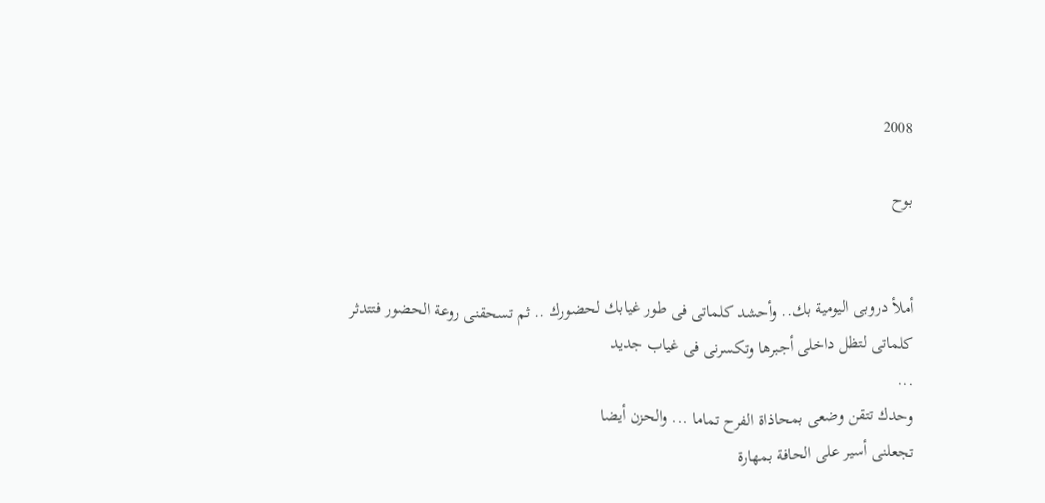2008

بوح


أملأ دروبى اليومية بك.. وأحشد كلماتى فى طور غيابك لحضورك .. ثم تسحقنى روعة الحضور فتتدثر كلماتى لتظل داخلى أجبرها وتكسرنى فى غياب جديد
...
وحدك تتقن وضعى بمحاذاة الفرح تماما ... والحزن أيضا
تجعلنى أسير على الحافة بمهارة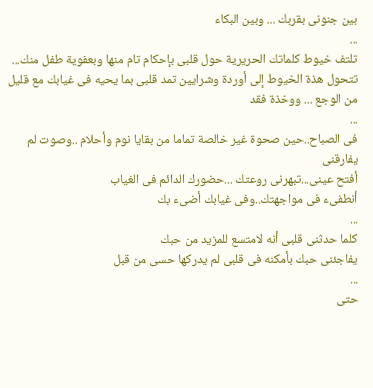بين جنونى بقربك ... وبين البكاء
...
تلتف خيوط كلماتك الحريرية حول قلبى بإحكام تام منها وبعفوية طفل منك... تتحول هذة الخيوط إلى أوردة وشرايين تمد قلبى بما يحيه فى غيابك مع قليل من الوجع ... ووخذة فقد
...
فى الصباح..حين صحوة غير خالصة تماما من بقايا نوم وأحلام ..وصوت لم يفارقنى
أفتح عينى...تبهرنى روعتك ...حضورك الدائم فى الغياب
أنطفىء فى مواجهتك..وفى غيابك أضىء بك
...
كلما حدثنى قلبى أنه لامتسع للمزيد من حبك
يفاجئنى حبك بأمكنه فى قلبى لم يدركها حسى من قبل
...
حتى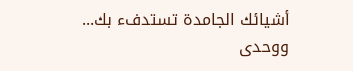أشيائك الجامدة تستدفء بك... ووحدى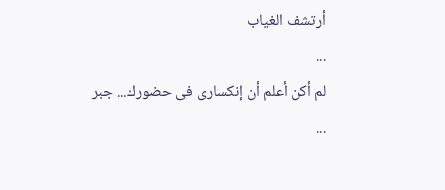أرتشف الغياب
...
لم أكن أعلم أن إنكسارى فى حضورك... جبر
...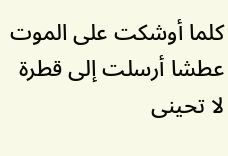كلما أوشكت على الموت عطشا أرسلت إلى قطرة لا تحينى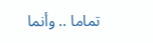تماما .. وأنما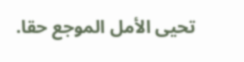تحيى الأمل الموجع حقا.